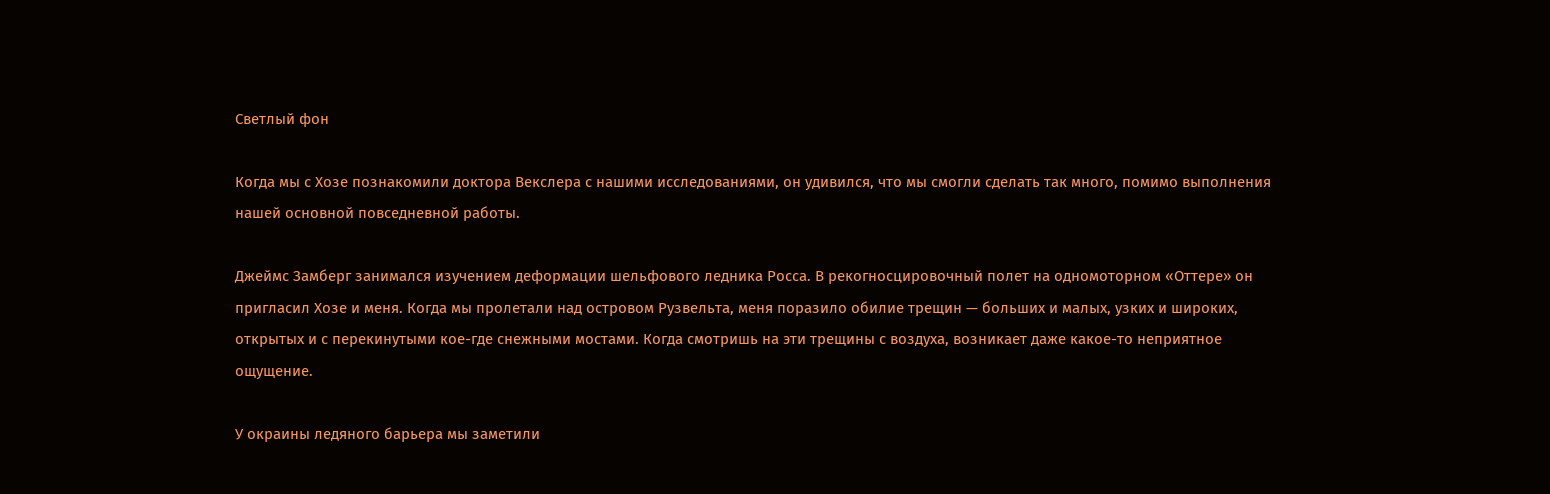Светлый фон

Когда мы с Хозе познакомили доктора Векслера с нашими исследованиями, он удивился, что мы смогли сделать так много, помимо выполнения нашей основной повседневной работы.

Джеймс Замберг занимался изучением деформации шельфового ледника Росса. В рекогносцировочный полет на одномоторном «Оттере» он пригласил Хозе и меня. Когда мы пролетали над островом Рузвельта, меня поразило обилие трещин — больших и малых, узких и широких, открытых и с перекинутыми кое-где снежными мостами. Когда смотришь на эти трещины с воздуха, возникает даже какое-то неприятное ощущение.

У окраины ледяного барьера мы заметили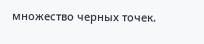множество черных точек.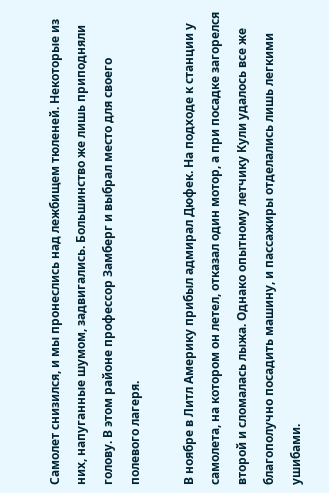Самолет снизился, и мы пронеслись над лежбищем тюленей. Некоторые из них, напуганные шумом, задвигались. Большинство же лишь приподняли голову. В этом районе профессор Замберг и выбрал место для своего полевого лагеря.

В ноябре в Литл Америку прибыл адмирал Дюфек. На подходе к станции у самолета, на котором он летел, отказал один мотор, а при посадке загорелся второй и сломалась лыжа. Однако опытному летчику Кули удалось все же благополучно посадить машину, и пассажиры отделались лишь легкими ушибами.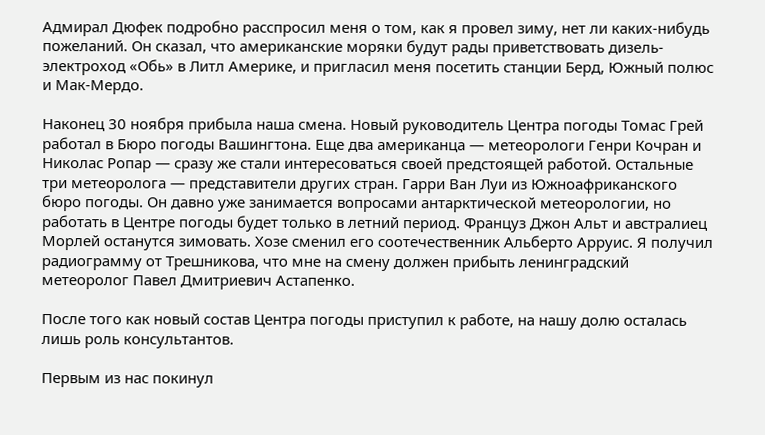Адмирал Дюфек подробно расспросил меня о том, как я провел зиму, нет ли каких-нибудь пожеланий. Он сказал, что американские моряки будут рады приветствовать дизель-электроход «Обь» в Литл Америке, и пригласил меня посетить станции Берд, Южный полюс и Мак-Мердо.

Наконец 30 ноября прибыла наша смена. Новый руководитель Центра погоды Томас Грей работал в Бюро погоды Вашингтона. Еще два американца — метеорологи Генри Кочран и Николас Ропар — сразу же стали интересоваться своей предстоящей работой. Остальные три метеоролога — представители других стран. Гарри Ван Луи из Южноафриканского бюро погоды. Он давно уже занимается вопросами антарктической метеорологии, но работать в Центре погоды будет только в летний период. Француз Джон Альт и австралиец Морлей останутся зимовать. Хозе сменил его соотечественник Альберто Арруис. Я получил радиограмму от Трешникова, что мне на смену должен прибыть ленинградский метеоролог Павел Дмитриевич Астапенко.

После того как новый состав Центра погоды приступил к работе, на нашу долю осталась лишь роль консультантов.

Первым из нас покинул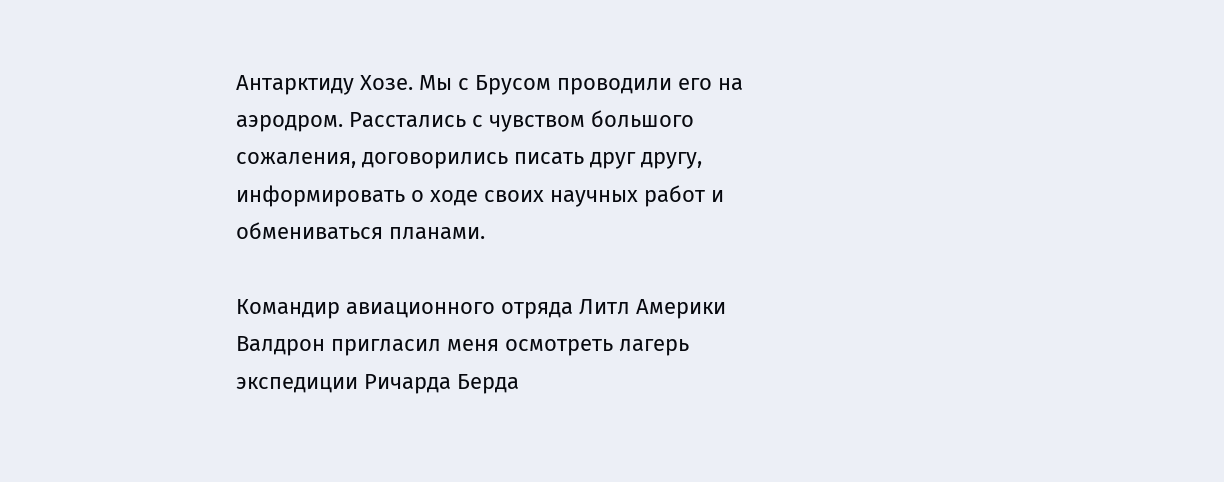Антарктиду Хозе. Мы с Брусом проводили его на аэродром. Расстались с чувством большого сожаления, договорились писать друг другу, информировать о ходе своих научных работ и обмениваться планами.

Командир авиационного отряда Литл Америки Валдрон пригласил меня осмотреть лагерь экспедиции Ричарда Берда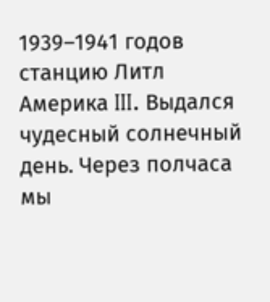1939–1941 годов станцию Литл Америка III. Выдался чудесный солнечный день. Через полчаса мы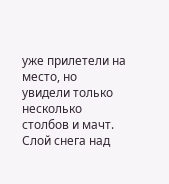уже прилетели на место, но увидели только несколько столбов и мачт. Слой снега над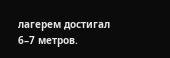лагерем достигал 6–7 метров.